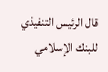قال الرئيس التنفيذي للبنك الإسلامي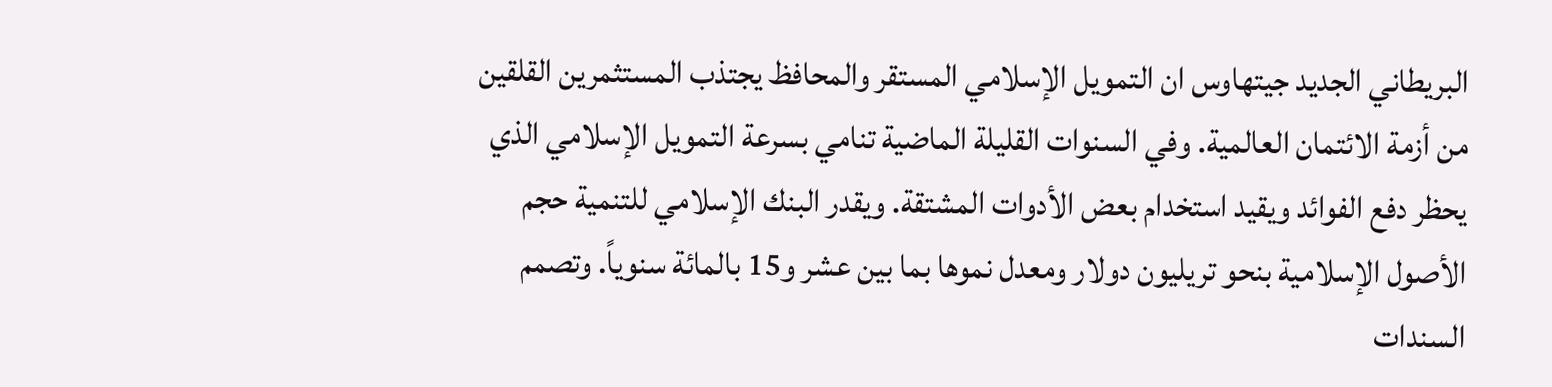البريطاني الجديد جيتهاوس ان التمويل الإسلامي المستقر والمحافظ يجتذب المستثمرين القلقين من أزمة الائتمان العالمية. وفي السنوات القليلة الماضية تنامي بسرعة التمويل الإسلامي الذي يحظر دفع الفوائد ويقيد استخدام بعض الأدوات المشتقة. ويقدر البنك الإسلامي للتنمية حجم الأصول الإسلامية بنحو تريليون دولار ومعدل نموها بما بين عشر و15 بالمائة سنوياً. وتصمم السندات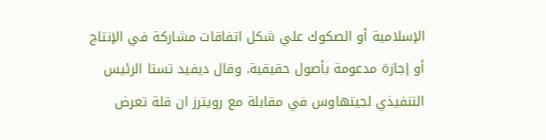الإسلامية أو الصكوك علي شكل اتفاقات مشاركة في الإنتاج أو إجازة مدعومة بأصول حقيقية. وقال ديفيد تستا الرئيس التنفيذي لجيتهاوس في مقابلة مع رويترز ان قلة تعرض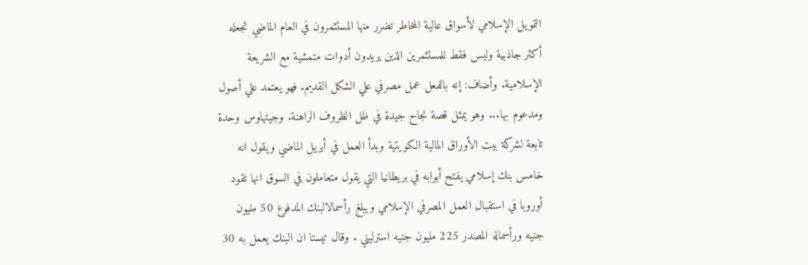التمويل الإسلامي لأسواق عالية المخاطر تضرر منها المستثمرون في العام الماضي تجعله أكثر جاذبية وليس فقط للمستثمرين الذين يريدون أدوات متمشية مع الشريعة الإسلامية. وأضاف: إنه بالفعل عمل مصرفي علي الشكل القديم. فهو يعتمد علي أصول ومدعوم بها... وهو يمثل قصة نجاح جيدة في ظل الظروف الراهنة. وجيتهاوس وحدة تابعة لشركة بيت الأوراق المالية الكويتية وبدأ العمل في أبريل الماضي ويقول انه خامس بنك إسلامي يفتح أبوابه في بريطانيا التي يقول متعاملون في السوق انها تقود أوروبا في استقبال العمل المصرفي الإسلامي ويبلغ رأسمالالبنك المدفوع 50 مليون جنيه ورأسماله المصدر 225 مليون جنيه استرليني . وقال تيستا ان البنك يعمل به 30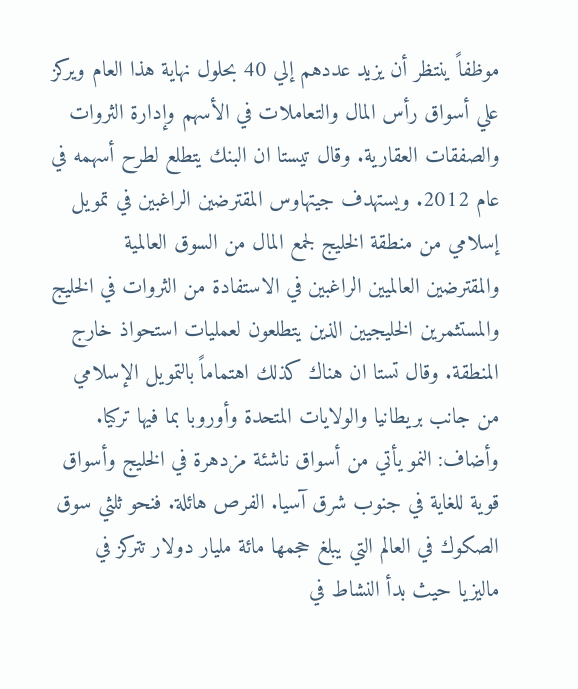موظفاً ينتظر أن يزيد عددهم إلي 40 بحلول نهاية هذا العام ويركز علي أسواق رأس المال والتعاملات في الأسهم وإدارة الثروات والصفقات العقارية. وقال تيستا ان البنك يتطلع لطرح أسهمه في عام 2012. ويستهدف جيتهاوس المقترضين الراغبين في تمويل إسلامي من منطقة الخليج لجمع المال من السوق العالمية والمقترضين العالميين الراغبين في الاستفادة من الثروات في الخليج والمستثمرين الخليجيين الذين يتطلعون لعمليات استحواذ خارج المنطقة. وقال تستا ان هناك كذلك اهتماماً بالتمويل الإسلامي من جانب بريطانيا والولايات المتحدة وأوروبا بما فيها تركيا. وأضاف: النمو يأتي من أسواق ناشئة مزدهرة في الخليج وأسواق قوية للغاية في جنوب شرق آسيا. الفرص هائلة. فنحو ثلثي سوق الصكوك في العالم التي يبلغ حجمها مائة مليار دولار تتركز في ماليزيا حيث بدأ النشاط في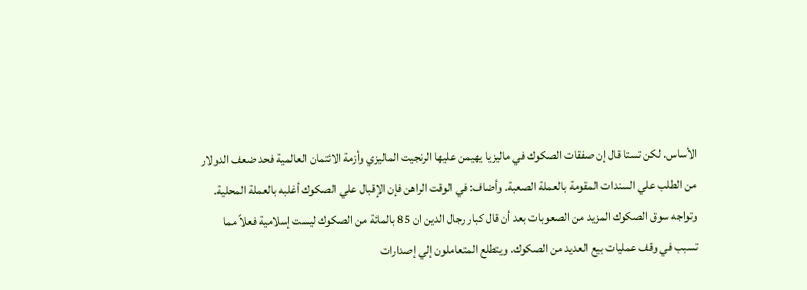الأساس. لكن تستا قال إن صفقات الصكوك في ماليزيا يهيمن عليها الرنجيت الماليزي وأزمة الائتمان العالمية فحد ضعف الدولار من الطلب علي السندات المقومة بالعملة الصعبة. وأضاف: في الوقت الراهن فإن الإقبال علي الصكوك أغلبه بالعملة المحلية.
وتواجه سوق الصكوك المزيد من الصعوبات بعد أن قال كبار رجال الدين ان 85 بالمائة من الصكوك ليست إسلامية فعلاً مما تسبب في وقف عمليات بيع العديد من الصكوك. ويتطلع المتعاملون إلي إصدارات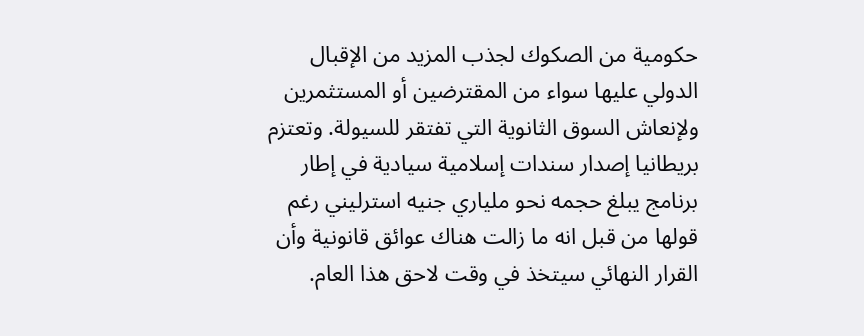حكومية من الصكوك لجذب المزيد من الإقبال الدولي عليها سواء من المقترضين أو المستثمرين ولإنعاش السوق الثانوية التي تفتقر للسيولة. وتعتزم بريطانيا إصدار سندات إسلامية سيادية في إطار برنامج يبلغ حجمه نحو ملياري جنيه استرليني رغم قولها من قبل انه ما زالت هناك عوائق قانونية وأن القرار النهائي سيتخذ في وقت لاحق هذا العام.